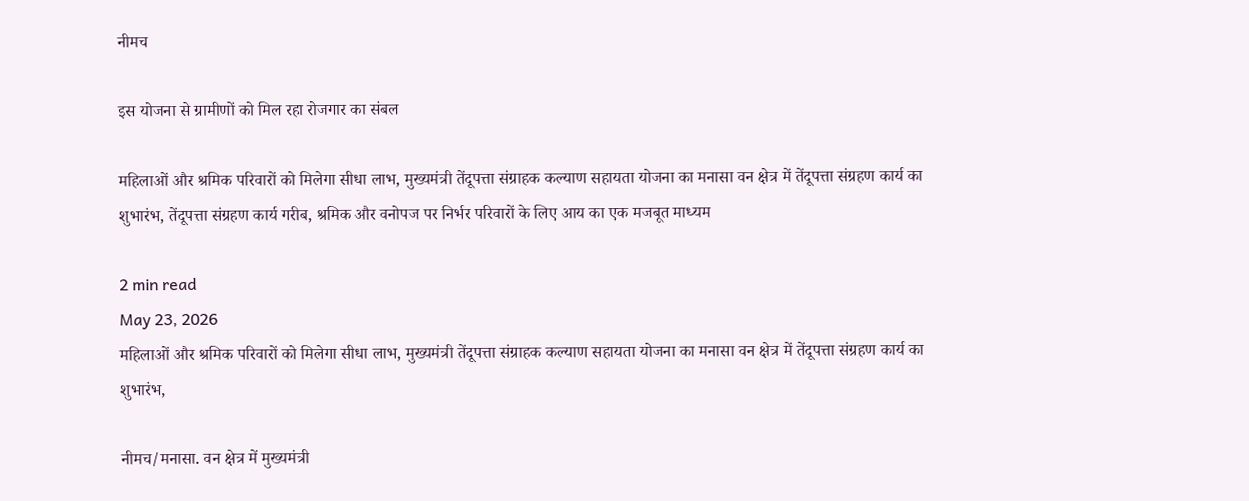नीमच

इस योजना से ग्रामीणों को मिल रहा रोजगार का संबल

महिलाओं और श्रमिक परिवारों को मिलेगा सीधा लाभ, मुख्यमंत्री तेंदूपत्ता संग्राहक कल्याण सहायता योजना का मनासा वन क्षेत्र में तेंदूपत्ता संग्रहण कार्य का शुभारंभ, तेंदूपत्ता संग्रहण कार्य गरीब, श्रमिक और वनोपज पर निर्भर परिवारों के लिए आय का एक मजबूत माध्यम

2 min read
May 23, 2026
महिलाओं और श्रमिक परिवारों को मिलेगा सीधा लाभ, मुख्यमंत्री तेंदूपत्ता संग्राहक कल्याण सहायता योजना का मनासा वन क्षेत्र में तेंदूपत्ता संग्रहण कार्य का शुभारंभ,

नीमच/मनासा. वन क्षेत्र में मुख्यमंत्री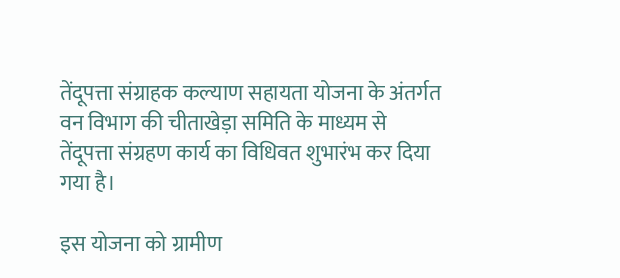तेंदूपत्ता संग्राहक कल्याण सहायता योजना के अंतर्गत वन विभाग की चीताखेड़ा समिति के माध्यम से तेंदूपत्ता संग्रहण कार्य का विधिवत शुभारंभ कर दिया गया है।

इस योजना को ग्रामीण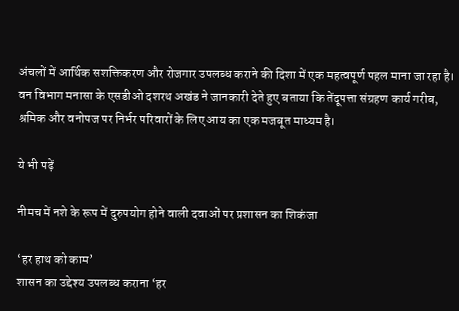अंचलों में आर्थिक सशक्तिकरण और रोजगार उपलब्ध कराने की दिशा में एक महत्वपूर्ण पहल माना जा रहा है। वन विभाग मनासा के एसडीओ दशरथ अखंड ने जानकारी देते हुए बताया कि तेंदूपत्ता संग्रहण कार्य गरीब, श्रमिक और वनोपज पर निर्भर परिवारों के लिए आय का एक मजबूत माध्यम है।

ये भी पढ़ें

नीमच में नशे के रूप में दुरुपयोग होने वाली दवाओं पर प्रशासन का शिकंजा

‘हर हाथ को काम’
शासन का उद्देश्य उपलब्ध कराना ‘हर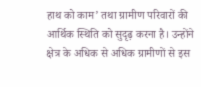हाथ को काम’ तथा ग्रामीण परिवारों की आर्थिक स्थिति को सुदृढ़ करना है। उन्होंने क्षेत्र के अधिक से अधिक ग्रामीणों से इस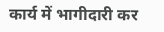कार्य में भागीदारी कर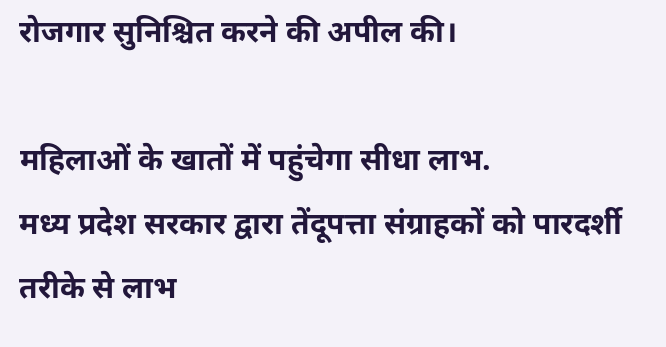रोजगार सुनिश्चित करने की अपील की।

महिलाओं के खातों में पहुंचेगा सीधा लाभ.
मध्य प्रदेश सरकार द्वारा तेंदूपत्ता संग्राहकों को पारदर्शी तरीके से लाभ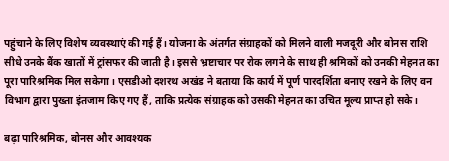पहुंचाने के लिए विशेष व्यवस्थाएं की गई हैं। योजना के अंतर्गत संग्राहकों को मिलने वाली मजदूरी और बोनस राशि सीधे उनके बैंक खातों में ट्रांसफर की जाती है। इससे भ्रष्टाचार पर रोक लगने के साथ ही श्रमिकों को उनकी मेहनत का पूरा पारिश्रमिक मिल सकेगा। एसडीओ दशरथ अखंड ने बताया कि कार्य में पूर्ण पारदर्शिता बनाए रखने के लिए वन विभाग द्वारा पुख्ता इंतजाम किए गए हैं, ताकि प्रत्येक संग्राहक को उसकी मेहनत का उचित मूल्य प्राप्त हो सके।

बढ़ा पारिश्रमिक, बोनस और आवश्यक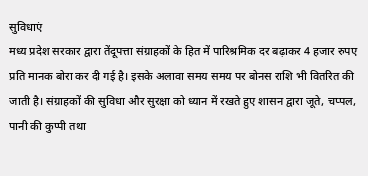सुविधाएं
मध्य प्रदेश सरकार द्वारा तेंदूपत्ता संग्राहकों के हित में पारिश्रमिक दर बढ़ाकर 4 हजार रुपए प्रति मानक बोरा कर दी गई है। इसके अलावा समय समय पर बोनस राशि भी वितरित की जाती है। संग्राहकों की सुविधा और सुरक्षा को ध्यान में रखते हुए शासन द्वारा जूते, चप्पल, पानी की कुप्पी तथा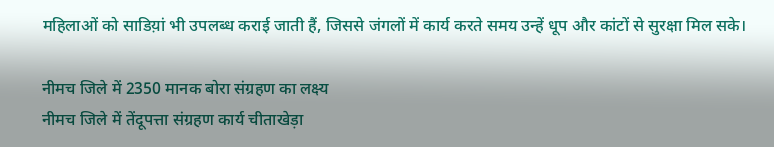महिलाओं को साडिय़ां भी उपलब्ध कराई जाती हैं, जिससे जंगलों में कार्य करते समय उन्हें धूप और कांटों से सुरक्षा मिल सके।

नीमच जिले में 2350 मानक बोरा संग्रहण का लक्ष्य
नीमच जिले में तेंदूपत्ता संग्रहण कार्य चीताखेड़ा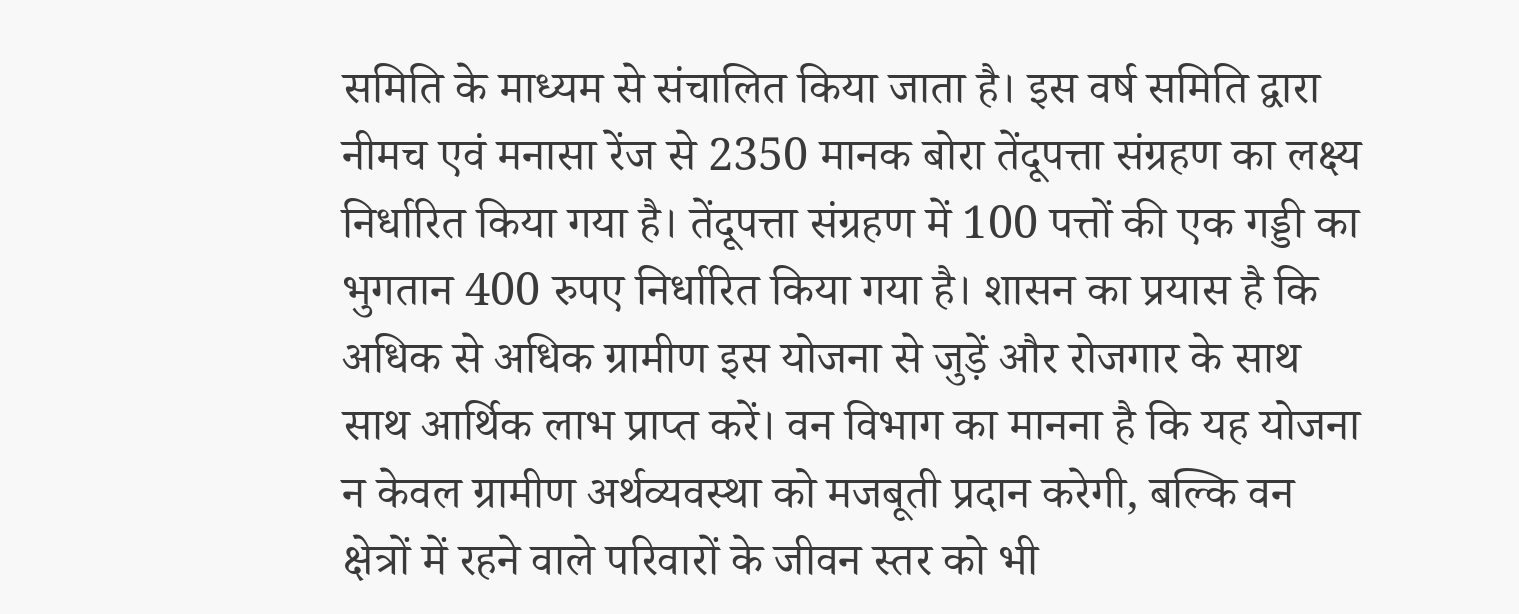समिति के माध्यम से संचालित किया जाता है। इस वर्ष समिति द्वारा नीमच एवं मनासा रेंज से 2350 मानक बोरा तेंदूपत्ता संग्रहण का लक्ष्य निर्धारित किया गया है। तेंदूपत्ता संग्रहण में 100 पत्तों की एक गड्डी का भुगतान 400 रुपए निर्धारित किया गया है। शासन का प्रयास है कि अधिक से अधिक ग्रामीण इस योजना से जुड़ें और रोजगार के साथ साथ आर्थिक लाभ प्राप्त करें। वन विभाग का मानना है कि यह योजना न केवल ग्रामीण अर्थव्यवस्था को मजबूती प्रदान करेगी, बल्कि वन क्षेत्रों में रहने वाले परिवारों के जीवन स्तर को भी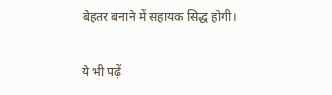बेहतर बनाने में सहायक सिद्ध होगी।

ये भी पढ़ें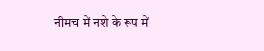नीमच में नशे के रूप में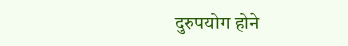दुरुपयोग होने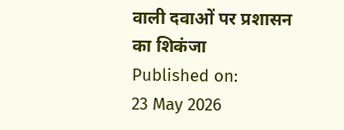वाली दवाओं पर प्रशासन का शिकंजा
Published on:
23 May 2026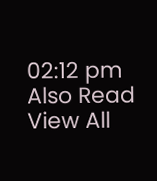02:12 pm
Also Read
View All